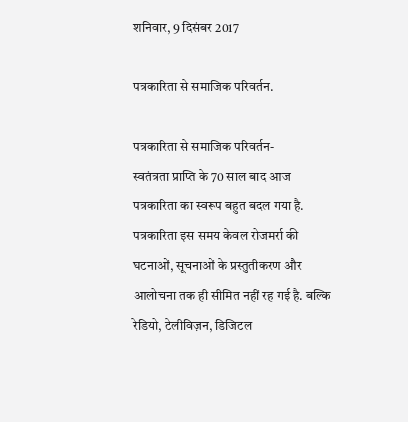शनिवार, 9 दिसंबर 2017

पत्रकारिता से समाजिक परिवर्तन.

पत्रकारिता से समाजिक परिवर्तन-
स्वतंत्रता प्राप्ति के 70 साल बाद आज पत्रकारिता का स्वरूप बहुत बदल गया है. पत्रकारिता इस समय केवल रोजमर्रा की घटनाओं, सूचनाओं के प्रस्तुतीकरण और आलोचना तक ही सीमित नहीं रह गई है. बल्कि रेडियो, टेलीविज़न, डिजिटल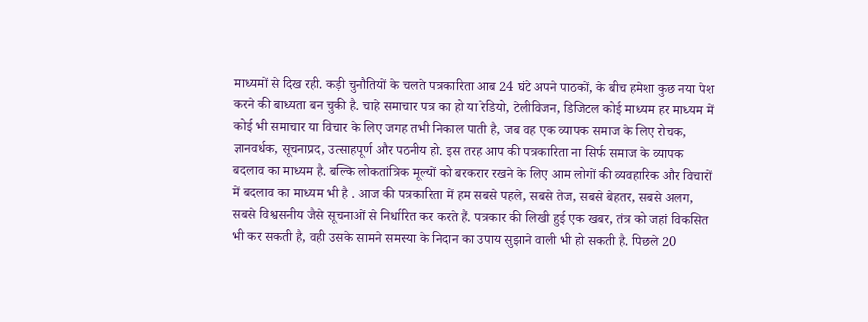माध्यमों से दिख रही. कड़ी चुनौतियों के चलते पत्रकारिता आब 24 घंटे अपने पाठकों, के बीच हमेशा कुछ नया पेश करने की बाध्यता बन चुकी है. चाहे समाचार पत्र का हो या रेडियो, टेलीविजन, डिजिटल कोई माध्यम हर माध्यम में कोई भी समाचार या विचार के लिए जगह तभी निकाल पाती है, जब वह एक व्यापक समाज के लिए रोचक, ज्ञानवर्धक, सूचनाप्रद, उत्साहपूर्ण और पठनीय हो. इस तरह आप की पत्रकारिता ना सिर्फ समाज के व्यापक बदलाव का माध्यम है. बल्कि लोकतांत्रिक मूल्यों को बरकरार रखने के लिए आम लोगों की व्यवहारिक और विचारों में बदलाव का माध्यम भी है . आज की पत्रकारिता में हम सबसे पहले, सबसे तेज, सबसे बेहतर, सबसे अलग, सबसे विश्वसनीय जैसे सूचनाओं से निर्धारित कर करते हैं. पत्रकार की लिखी हुई एक खबर, तंत्र को जहां विकसित भी कर सकती है, वही उसके सामने समस्या के निदान का उपाय सुझाने वाली भी हो सकती है. पिछले 20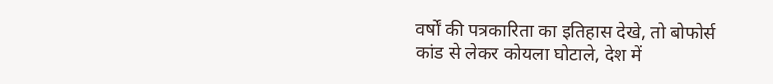वर्षों की पत्रकारिता का इतिहास देखे, तो बोफोर्स कांड से लेकर कोयला घोटाले, देश में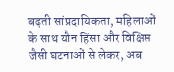बढ़ती सांप्रदायिकता, महिलाओं के साथ यौन हिंसा और विक्षिप्त जैसी घटनाओं से लेकर, अब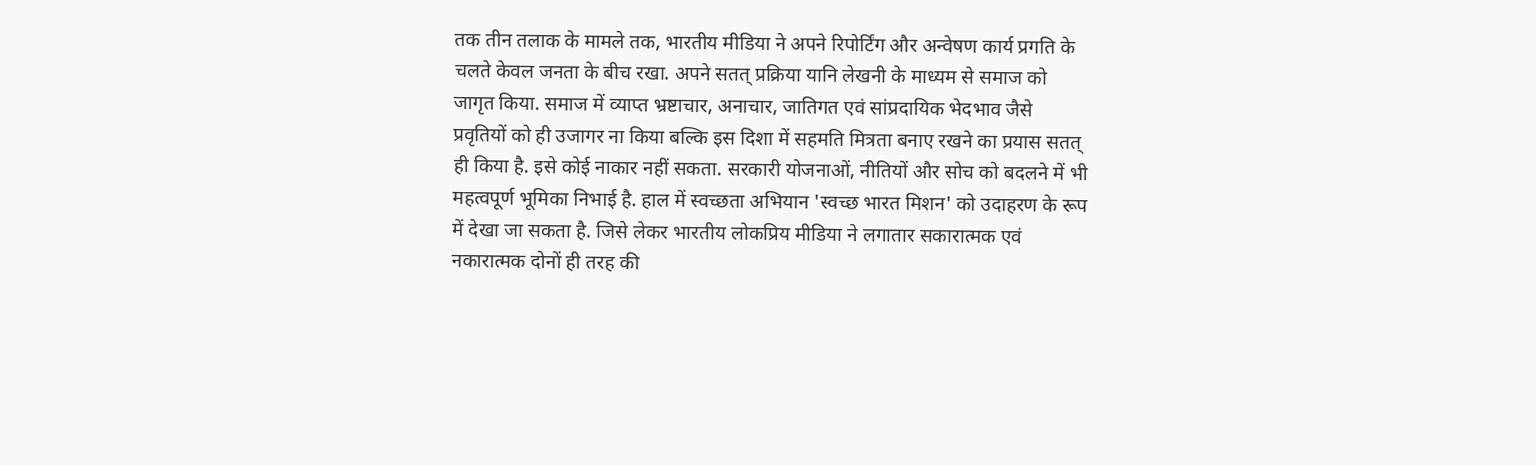तक तीन तलाक के मामले तक, भारतीय मीडिया ने अपने रिपोर्टिंग और अन्वेषण कार्य प्रगति के चलते केवल जनता के बीच रखा. अपने सतत् प्रक्रिया यानि लेखनी के माध्यम से समाज को जागृत किया. समाज में व्याप्त भ्रष्टाचार, अनाचार, जातिगत एवं सांप्रदायिक भेदभाव जैसे प्रवृतियों को ही उजागर ना किया बल्कि इस दिशा में सहमति मित्रता बनाए रखने का प्रयास सतत् ही किया है. इसे कोई नाकार नहीं सकता. सरकारी योजनाओं, नीतियों और सोच को बदलने में भी महत्वपूर्ण भूमिका निभाई है. हाल में स्वच्छता अभियान 'स्वच्छ भारत मिशन' को उदाहरण के रूप में देखा जा सकता है. जिसे लेकर भारतीय लोकप्रिय मीडिया ने लगातार सकारात्मक एवं नकारात्मक दोनों ही तरह की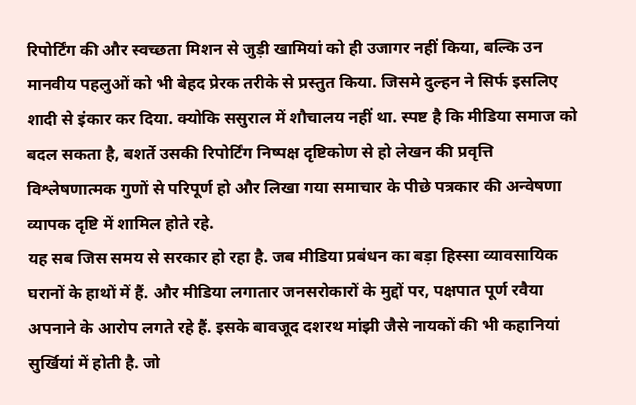रिपोर्टिंग की और स्वच्छता मिशन से जुड़ी खामियां को ही उजागर नहीं किया, बल्कि उन मानवीय पहलुओं को भी बेहद प्रेरक तरीके से प्रस्तुत किया. जिसमे दुल्हन ने सिर्फ इसलिए शादी से इंकार कर दिया. क्योकि ससुराल में शौचालय नहीं था. स्पष्ट है कि मीडिया समाज को बदल सकता है, बशर्ते उसकी रिपोर्टिंग निष्पक्ष दृष्टिकोण से हो लेखन की प्रवृत्ति विश्लेषणात्मक गुणों से परिपूर्ण हो और लिखा गया समाचार के पीछे पत्रकार की अन्वेषणा व्यापक दृष्टि में शामिल होते रहे.
यह सब जिस समय से सरकार हो रहा है. जब मीडिया प्रबंधन का बड़ा हिस्सा व्यावसायिक घरानों के हाथों में हैं. और मीडिया लगातार जनसरोकारों के मुद्दों पर, पक्षपात पूर्ण रवैया अपनाने के आरोप लगते रहे हैं. इसके बावजूद दशरथ मांझी जैसे नायकों की भी कहानियां सुर्खियां में होती है. जो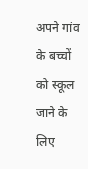अपने गांव के बच्चों को स्कूल जाने के लिए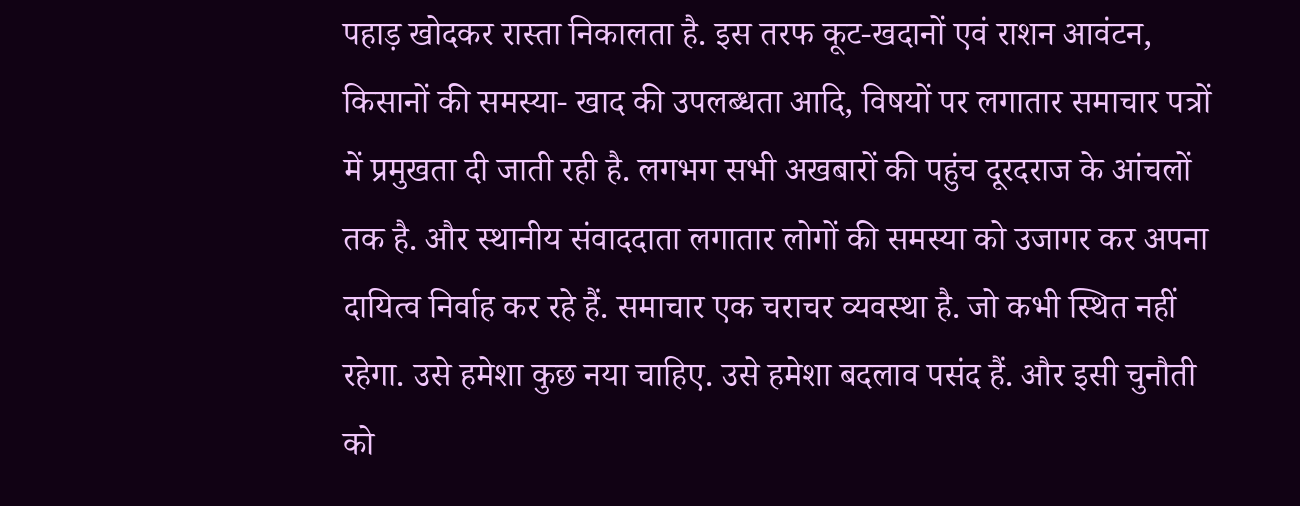पहाड़ खोदकर रास्ता निकालता है. इस तरफ कूट-खदानों एवं राशन आवंटन, किसानों की समस्या- खाद की उपलब्धता आदि, विषयों पर लगातार समाचार पत्रों में प्रमुखता दी जाती रही है. लगभग सभी अखबारों की पहुंच दूरदराज के आंचलों तक है. और स्थानीय संवाददाता लगातार लोगों की समस्या को उजागर कर अपना दायित्व निर्वाह कर रहे हैं. समाचार एक चराचर व्यवस्था है. जो कभी स्थित नहीं रहेगा. उसे हमेशा कुछ नया चाहिए. उसे हमेशा बदलाव पसंद हैं. और इसी चुनौती को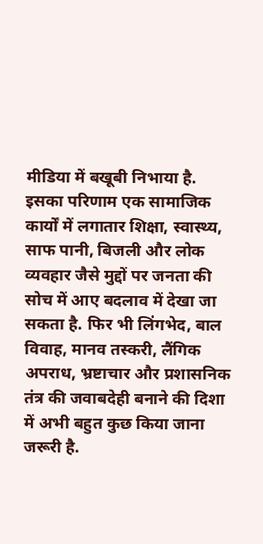मीडिया में बखूबी निभाया है. इसका परिणाम एक सामाजिक कार्यों में लगातार शिक्षा, स्वास्थ्य, साफ पानी, बिजली और लोक व्यवहार जैसे मुद्दों पर जनता की सोच में आए बदलाव में देखा जा सकता है. फिर भी लिंगभेद, बाल विवाह, मानव तस्करी, लैंगिक अपराध, भ्रष्टाचार और प्रशासनिक तंत्र की जवाबदेही बनाने की दिशा में अभी बहुत कुछ किया जाना जरूरी है.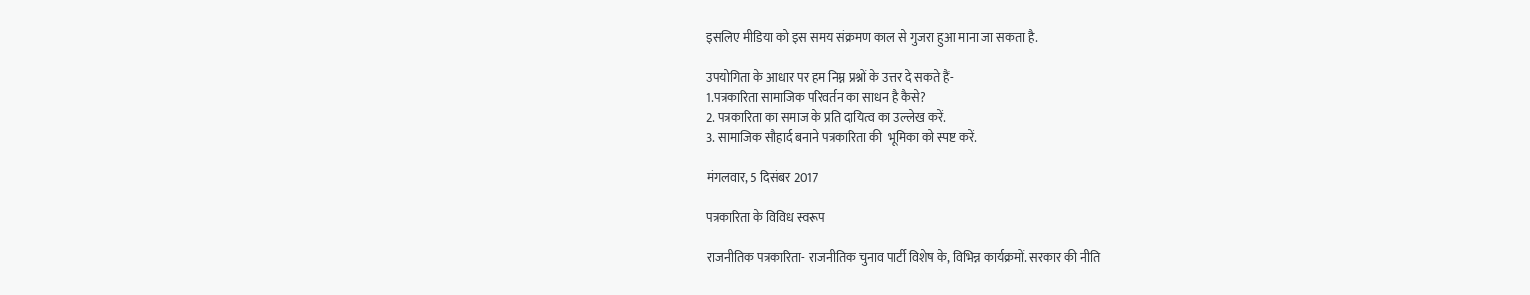इसलिए मीडिया को इस समय संक्रमण काल से गुजरा हुआ माना जा सकता है.

उपयोगिता के आधार पर हम निम्न प्रश्नों के उत्तर दे सकते हैं-
1.पत्रकारिता सामाजिक परिवर्तन का साधन है कैसे?
2. पत्रकारिता का समाज के प्रति दायित्व का उल्लेख करें.
3. सामाजिक सौहार्द बनाने पत्रकारिता की  भूमिका को स्पष्ट करें.

मंगलवार, 5 दिसंबर 2017

पत्रकारिता के विविध स्वरूप

राजनीतिक पत्रकारिता- राजनीतिक चुनाव पार्टी विशेष के, विभिन्न कार्यक्रमों. सरकार की नीति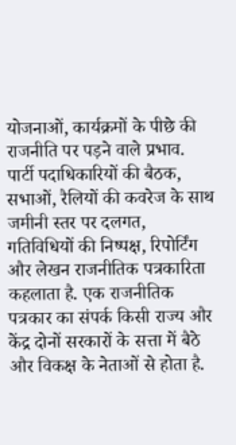योजनाओं, कार्यक्रमों के पीछे की राजनीति पर पड़ने वाले प्रभाव. पार्टी पदाधिकारियों की बैठक, सभाओं, रैलियों की कवरेज के साथ जमीनी स्तर पर दलगत, गतिविधियों की निष्पक्ष, रिपोर्टिंग और लेखन राजनीतिक पत्रकारिता कहलाता है. एक राजनीतिक पत्रकार का संपर्क किसी राज्य और केंद्र दोनों सरकारों के सत्ता में बैठे और विकक्ष के नेताओं से होता है.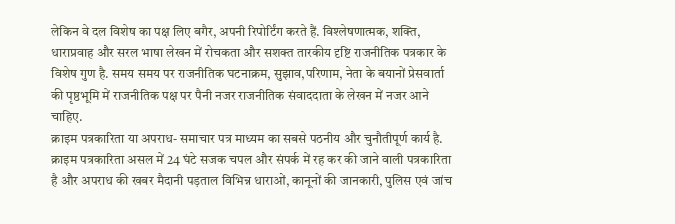लेकिन वे दल विशेष का पक्ष लिए बगैर, अपनी रिपोर्टिंग करते हैं. विश्लेषणात्मक, शक्ति, धाराप्रवाह और सरल भाषा लेखन में रोचकता और सशक्त तारकीय दृष्टि राजनीतिक पत्रकार के विशेष गुण है. समय समय पर राजनीतिक घटनाक्रम, सुझाव,परिणाम, नेता के बयानों प्रेसवार्ता की पृष्ठभूमि में राजनीतिक पक्ष पर पैनी नजर राजनीतिक संवाददाता के लेखन में नजर आने चाहिए.
क्राइम पत्रकारिता या अपराध- समाचार पत्र माध्यम का सबसे पठनीय और चुनौतीपूर्ण कार्य है. क्राइम पत्रकारिता असल में 24 घंटे सजक चपल और संपर्क में रह कर की जाने वाली पत्रकारिता है और अपराध की खबर मैदानी पड़ताल विभिन्न धाराओं, कानूनों की जानकारी, पुलिस एवं जांच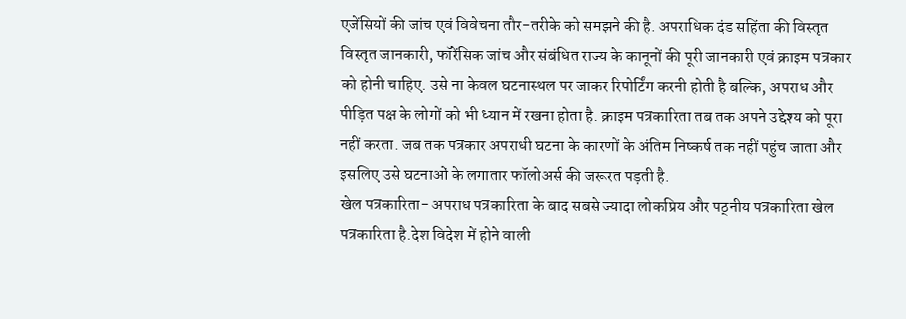एजेंसियों की जांच एवं विवेचना तौर-तरीके को समझने की है. अपराधिक दंड सहिंता की विस्तृत विस्तृत जानकारी, फॉरेंसिक जांच और संबंधित राज्य के कानूनों की पूरी जानकारी एवं क्राइम पत्रकार को होनी चाहिए. उसे ना केवल घटनास्थल पर जाकर रिपोर्टिंग करनी होती है बल्कि, अपराध और पीड़ित पक्ष के लोगों को भी ध्यान में रखना होता है. क्राइम पत्रकारिता तब तक अपने उद्देश्य को पूरा नहीं करता. जब तक पत्रकार अपराधी घटना के कारणों के अंतिम निष्कर्ष तक नहीं पहुंच जाता और इसलिए उसे घटनाओं के लगातार फॉलोअर्स की जरूरत पड़ती है.
खेल पत्रकारिता- अपराध पत्रकारिता के बाद सबसे ज्यादा लोकप्रिय और पठ्नीय पत्रकारिता खेल पत्रकारिता है.देश विदेश में होने वाली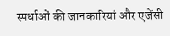स्पर्धाओं की जानकारियां और एजेंसी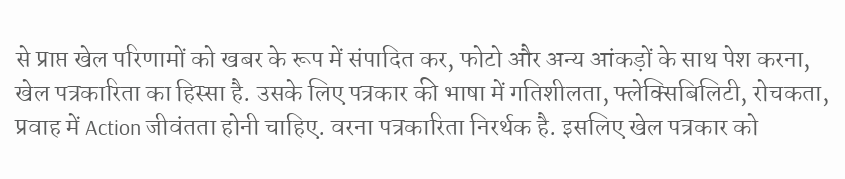से प्राप्त खेल परिणामों को खबर के रूप में संपादित कर, फोटो और अन्य आंकड़ों के साथ पेश करना, खेल पत्रकारिता का हिस्सा है. उसके लिए पत्रकार की भाषा में गतिशीलता, फ्लेक्सिबिलिटी, रोचकता, प्रवाह में Action जीवंतता होनी चाहिए. वरना पत्रकारिता निरर्थक है. इसलिए खेल पत्रकार को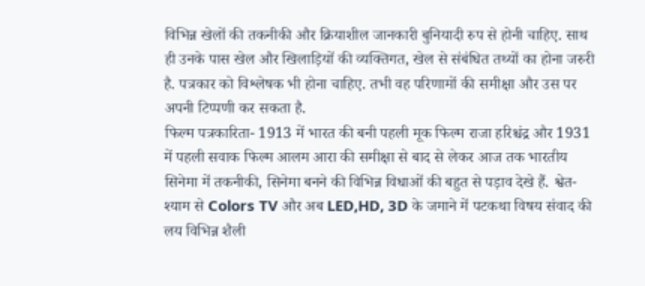विभिन्न खेलों की तकनीकी और क्रियाशील जानकारी बुनियादी रुप से होनी चाहिए. साथ ही उनके पास खेल और खिलाड़ियों की व्यक्तिगत, खेल से संबंधित तथ्यों का होना जरुरी है. पत्रकार को विश्लेषक भी होना चाहिए. तभी वह परिणामों की समीक्षा और उस पर अपनी टिप्पणी कर सकता है.
फिल्म पत्रकारिता- 1913 में भारत की बनी पहली मूक फिल्म राजा हरिश्चंद्र और 1931 में पहली सवाक फिल्म आलम आरा की समीक्षा से बाद से लेकर आज तक भारतीय सिनेमा में तकनीकी, सिनेमा बनने की विभिन्न विधाओं की बहुत से पड़ाव देखे हैं. श्वेत-श्याम से Colors TV और अब LED,HD, 3D के जमाने में पटकथा विषय संवाद की लय विभिन्न शैली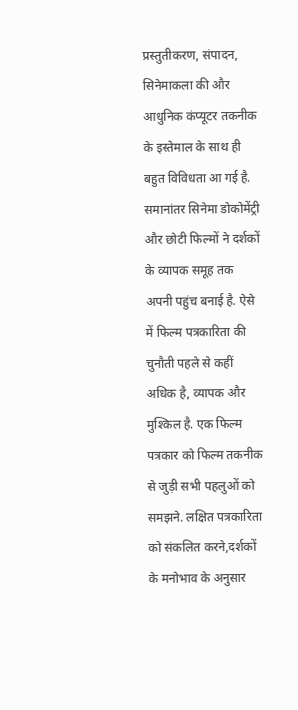प्रस्तुतीकरण, संपादन, सिनेमाकला की और आधुनिक कंप्यूटर तकनीक के इस्तेमाल के साथ ही बहुत विविधता आ गई है. समानांतर सिनेमा डोकोमेंट्री और छोटी फिल्मों ने दर्शकों के व्यापक समूह तक अपनी पहुंच बनाई है. ऐसे में फिल्म पत्रकारिता की चुनौती पहले से कहीं अधिक है, व्यापक और मुश्किल है. एक फिल्म पत्रकार को फिल्म तकनीक से जुड़ी सभी पहलुओं को समझने. लक्षित पत्रकारिता को संकलित करने,दर्शकों के मनोभाव के अनुसार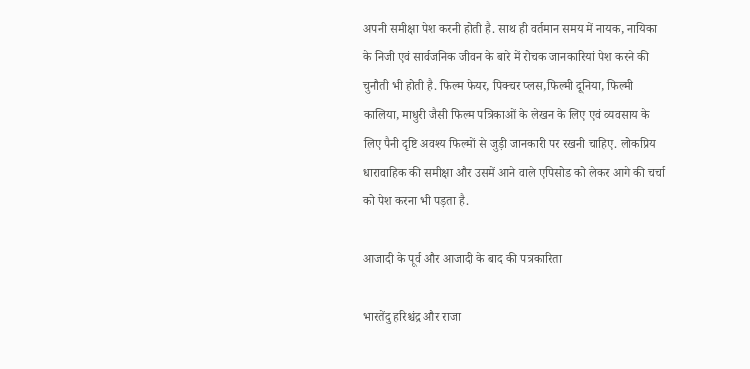अपनी समीक्षा पेश करनी होती है. साथ ही वर्तमान समय में नायक, नायिका के निजी एवं सार्वजनिक जीवन के बारे में रोचक जानकारियां पेश करने की चुनौती भी होती है. फिल्म फेयर, पिक्चर प्लस,फिल्मी दूनिया, फिल्मी कालिया, माधुरी जैसी फिल्म पत्रिकाओं के लेखन के लिए एवं व्यवसाय के लिए पैनी दृष्टि अवश्य फिल्मों से जुड़ी जानकारी पर रखनी चाहिए. लोकप्रिय धारावाहिक की समीक्षा और उसमें आने वाले एपिसोड को लेकर आगे की चर्चा को पेश करना भी पड़ता है.

आजादी के पूर्व और आजादी के बाद की पत्रकारिता

भारतेंदु हरिश्चंद्र और राजा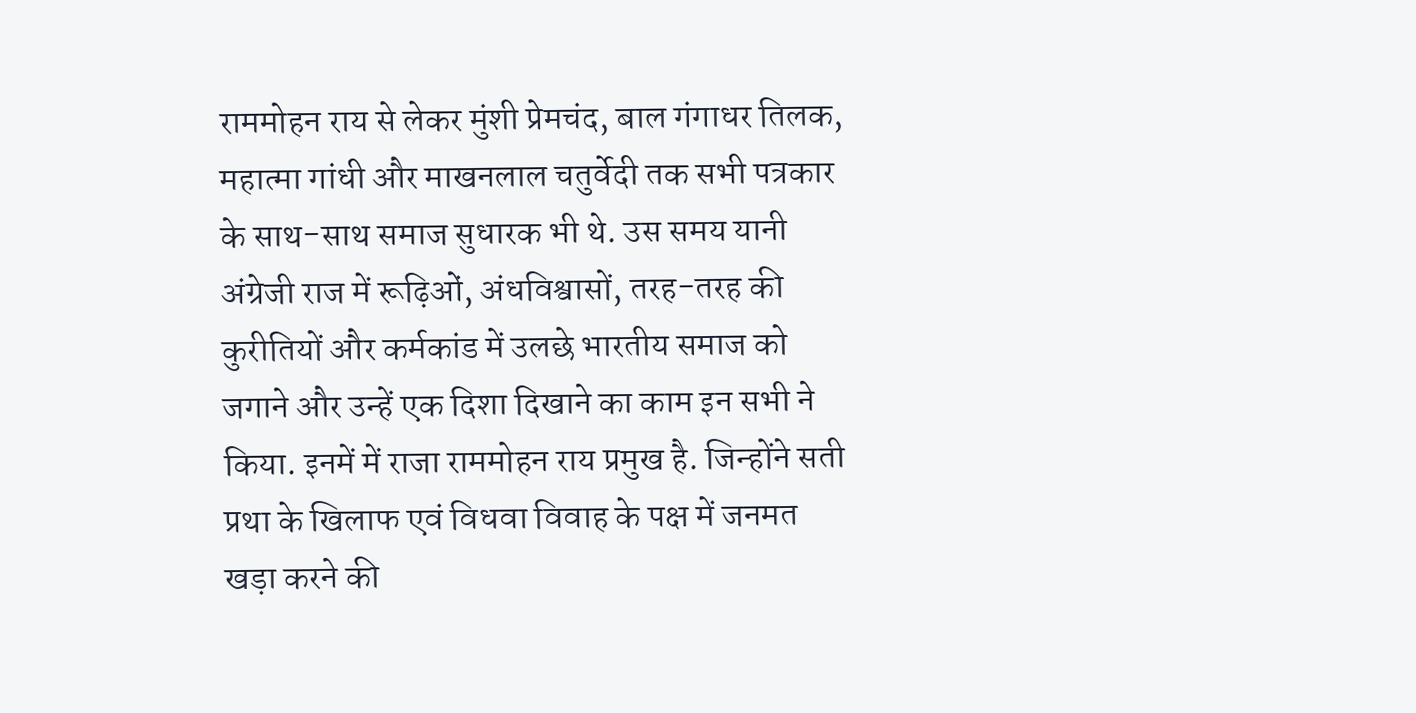राममोहन राय से लेकर मुंशी प्रेमचंद, बाल गंगाधर तिलक, महात्मा गांधी और माखनलाल चतुर्वेदी तक सभी पत्रकार के साथ-साथ समाज सुधारक भी थे. उस समय यानी अंग्रेजी राज में रूढ़िओं, अंधविश्वासों, तरह-तरह की कुरीतियों और कर्मकांड में उलछे भारतीय समाज को जगाने और उन्हें एक दिशा दिखाने का काम इन सभी ने किया. इनमें में राजा राममोहन राय प्रमुख है. जिन्होंने सती प्रथा के खिलाफ एवं विधवा विवाह के पक्ष में जनमत खड़ा करने की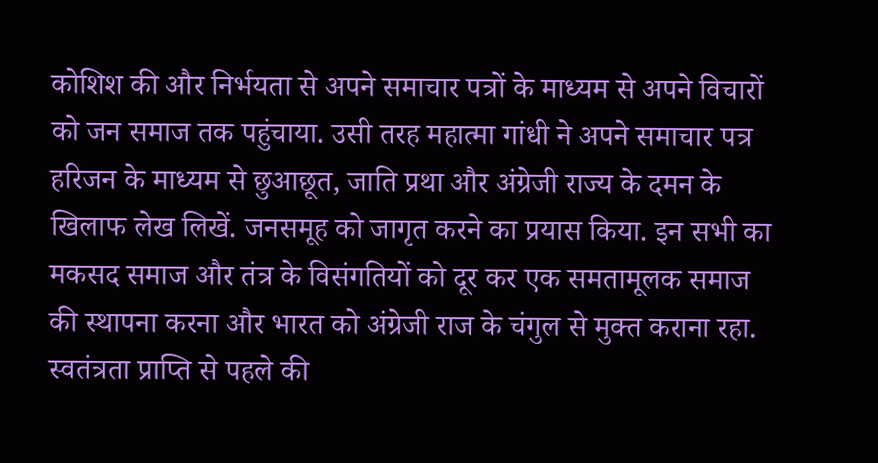कोशिश की और निर्भयता से अपने समाचार पत्रों के माध्यम से अपने विचारों को जन समाज तक पहुंचाया. उसी तरह महात्मा गांधी ने अपने समाचार पत्र हरिजन के माध्यम से छुआछूत, जाति प्रथा और अंग्रेजी राज्य के दमन के खिलाफ लेख लिखें. जनसमूह को जागृत करने का प्रयास किया. इन सभी का मकसद समाज और तंत्र के विसंगतियों को दूर कर एक समतामूलक समाज की स्थापना करना और भारत को अंग्रेजी राज के चंगुल से मुक्त कराना रहा.
स्वतंत्रता प्राप्ति से पहले की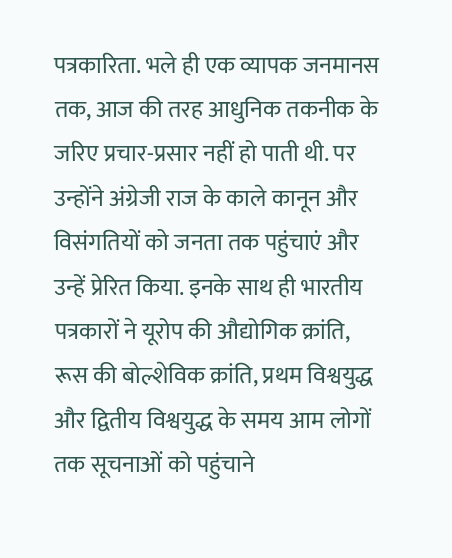पत्रकारिता. भले ही एक व्यापक जनमानस तक, आज की तरह आधुनिक तकनीक के जरिए प्रचार-प्रसार नहीं हो पाती थी. पर उन्होंने अंग्रेजी राज के काले कानून और विसंगतियों को जनता तक पहुंचाएं और उन्हें प्रेरित किया. इनके साथ ही भारतीय पत्रकारों ने यूरोप की औद्योगिक क्रांति, रूस की बोल्शेविक क्रांति, प्रथम विश्वयुद्ध और द्वितीय विश्वयुद्ध के समय आम लोगों तक सूचनाओं को पहुंचाने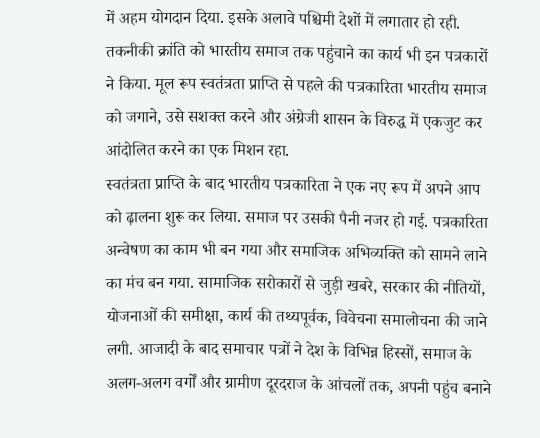में अहम योगदान दिया. इसके अलावे पश्चिमी देशों में लगातार हो रही. तकनीकी क्रांति को भारतीय समाज तक पहुंचाने का कार्य भी इन पत्रकारों ने किया. मूल रूप स्वतंत्रता प्राप्ति से पहले की पत्रकारिता भारतीय समाज को जगाने, उसे सशक्त करने और अंग्रेजी शासन के विरुद्ध में एकजुट कर आंदोलित करने का एक मिशन रहा.
स्वतंत्रता प्राप्ति के बाद भारतीय पत्रकारिता ने एक नए रूप में अपने आप को ढ़ालना शुरू कर लिया. समाज पर उसकी पैनी नजर हो गई. पत्रकारिता अन्वेषण का काम भी बन गया और समाजिक अभिव्यक्ति को सामने लाने का मंच बन गया. सामाजिक सरोकारों से जुड़ी खबरे, सरकार की नीतियों, योजनाओं की समीक्षा, कार्य की तथ्यपूर्वक, विवेचना समालोचना की जाने लगी. आजादी के बाद समाचार पत्रों ने देश के विभिन्न हिस्सों, समाज के अलग-अलग वर्गों और ग्रामीण दूरदराज के आंचलों तक, अपनी पहुंच बनाने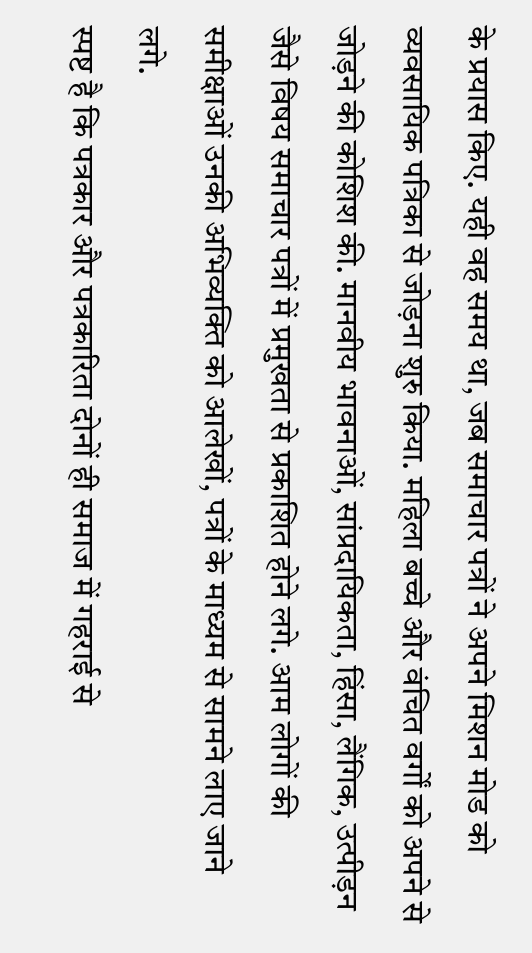के प्रयास किए. यही वह समय था, जब समाचार पत्रों ने अपने मिशन मोड को व्यवसायिक पत्रिका से जोड़ना शुरु किया. महिला बच्चे और वंचित वर्गों को अपने से जोड़ने की कोशिश की. मानवीय भावनाओं, सांप्रदायिकता, हिंसा, लैंगिक, उत्पीड़न जैसे विषय समाचार पत्रों में प्रमुखता से प्रकाशित होने लगे. आम लोगों की समीक्षाओं उनकी अभिव्यक्ति को आलेखों, पत्रों के माध्यम से सामने लाए जाने लगे.
स्पष्ट है कि पत्रकार और पत्रकारिता दोनों ही समाज में गहराई से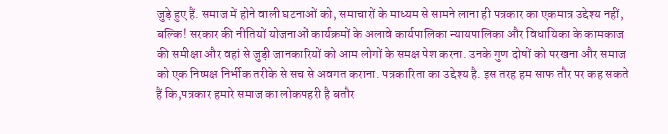जुड़े हुए हैं. समाज में होने वाली घटनाओं को, समाचारों के माध्यम से सामने लाना ही पत्रकार का एकमात्र उद्देश्य नहीं, बल्कि! सरकार की नीतियों योजनाओं कार्यक्रमों के अलावे कार्यपालिका न्यायपालिका और विधायिका के कामकाज की समीक्षा और वहां से जुड़ी जानकारियों को आम लोगों के समक्ष पेश करना. उनके गुण दोषों को परखना और समाज को एक निष्पक्ष निर्भीक तरीके से सच से अवगत कराना. पत्रकारिता का उद्देश्य है. इस तरह हम साफ तौर पर कह सकते हैं कि,पत्रकार हमारे समाज का लोकपहरी है बतौर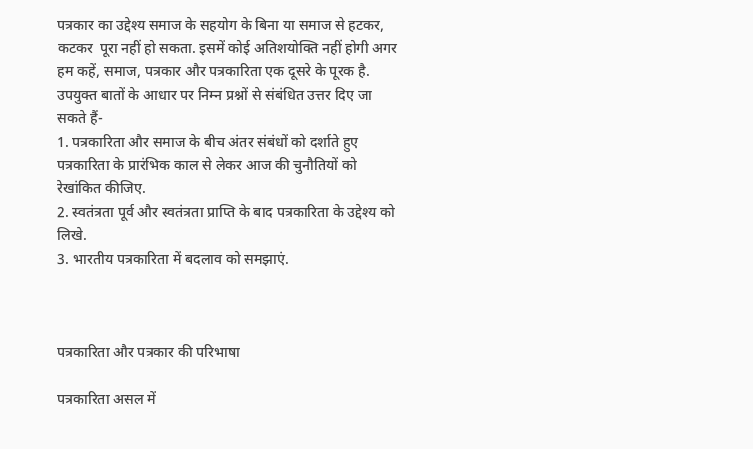पत्रकार का उद्देश्य समाज के सहयोग के बिना या समाज से हटकर, कटकर  पूरा नहीं हो सकता. इसमें कोई अतिशयोक्ति नहीं होगी अगर हम कहें, समाज, पत्रकार और पत्रकारिता एक दूसरे के पूरक है.
उपयुक्त बातों के आधार पर निम्न प्रश्नों से संबंधित उत्तर दिए जा सकते हैं-
1. पत्रकारिता और समाज के बीच अंतर संबंधों को दर्शाते हुए पत्रकारिता के प्रारंभिक काल से लेकर आज की चुनौतियों को रेखांकित कीजिए.
2. स्वतंत्रता पूर्व और स्वतंत्रता प्राप्ति के बाद पत्रकारिता के उद्देश्य को लिखे.
3. भारतीय पत्रकारिता में बदलाव को समझाएं.



पत्रकारिता और पत्रकार की परिभाषा

पत्रकारिता असल में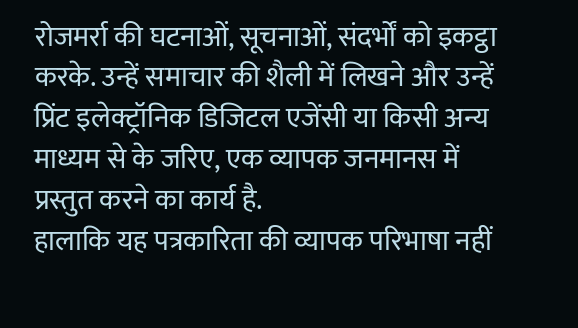रोजमर्रा की घटनाओं, सूचनाओं, संदर्भों को इकट्ठा करके. उन्हें समाचार की शैली में लिखने और उन्हें प्रिंट इलेक्ट्रॉनिक डिजिटल एजेंसी या किसी अन्य माध्यम से के जरिए, एक व्यापक जनमानस में प्रस्तुत करने का कार्य है.
हालाकि यह पत्रकारिता की व्यापक परिभाषा नहीं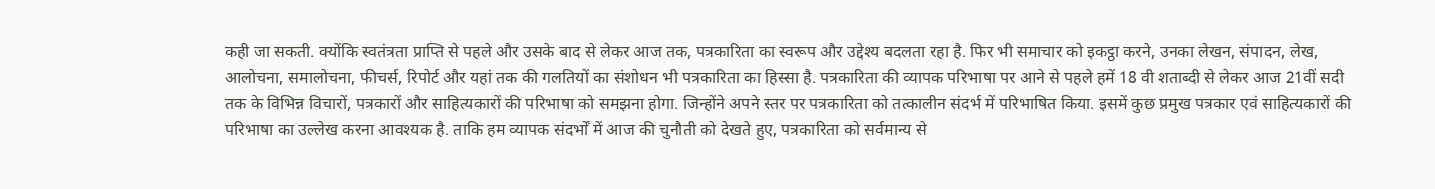कही जा सकती. क्योंकि स्वतंत्रता प्राप्ति से पहले और उसके बाद से लेकर आज तक, पत्रकारिता का स्वरूप और उद्देश्य बदलता रहा है. फिर भी समाचार को इकट्ठा करने, उनका लेखन, संपादन, लेख, आलोचना, समालोचना, फीचर्स, रिपोर्ट और यहां तक की गलतियों का संशोधन भी पत्रकारिता का हिस्सा है. पत्रकारिता की व्यापक परिभाषा पर आने से पहले हमें 18 वी शताब्दी से लेकर आज 21वीं सदी तक के विभिन्न विचारों, पत्रकारों और साहित्यकारों की परिभाषा को समझना होगा. जिन्होंने अपने स्तर पर पत्रकारिता को तत्कालीन संदर्भ में परिभाषित किया. इसमें कुछ प्रमुख पत्रकार एवं साहित्यकारों की परिभाषा का उल्लेख करना आवश्यक है. ताकि हम व्यापक संदर्भों में आज की चुनौती को देखते हुए, पत्रकारिता को सर्वमान्य से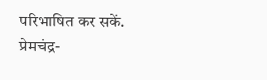परिभाषित कर सकें.
प्रेमचंद्र-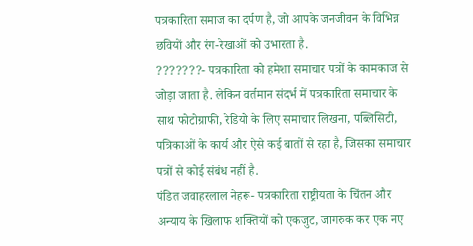पत्रकारिता समाज का दर्पण है, जो आपके जनजीवन के विभिन्न छवियों और रंग-रेखाओं को उभारता है.
???????- पत्रकारिता को हमेशा समाचार पत्रों के कामकाज से जोड़ा जाता है. लेकिन वर्तमान संदर्भ में पत्रकारिता समाचार के साथ फोटोग्राफी, रेडियो के लिए समाचार लिखना, पब्लिसिटी, पत्रिकाओं के कार्य और ऐसे कई बातों से रहा है, जिसका समाचार पत्रों से कोई संबंध नहीं है.
पंडित जवाहरलाल नेहरू- पत्रकारिता राष्ट्रीयता के चिंतन और अन्याय के खिलाफ शक्तियों को एकजुट, जागरुक कर एक नए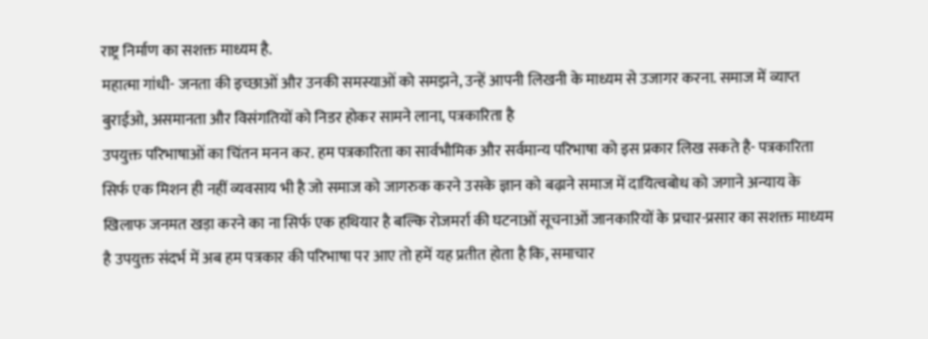राष्ट्र निर्माण का सशक्त माध्यम है.
महात्मा गांधी- जनता की इच्छाओं और उनकी समस्याओं को समझने, उन्हें आपनी लिखनी के माध्यम से उजागर करना. समाज में व्याप्त बुराईओ, असमानता और विसंगतियों को निडर होकर सामने लाना, पत्रकारिता है
उपयुक्त परिभाषाओं का चिंतन मनन कर. हम पत्रकारिता का सार्वभौमिक और सर्वमान्य परिभाषा को इस प्रकार लिख सकते है- पत्रकारिता सिर्फ एक मिशन ही नहीं व्यवसाय भी है जो समाज को जागरुक करने उसके ज्ञान को बढ़ाने समाज में दायित्वबोध को जगाने अन्याय के खिलाफ जनमत खड़ा करने का ना सिर्फ एक हथियार है बल्कि रोजमर्रा की घटनाओं सूचनाओं जानकारियों के प्रचार-प्रसार का सशक्त माध्यम है उपयुक्त संदर्भ में अब हम पत्रकार की परिभाषा पर आए तो हमें यह प्रतीत होता है कि, समाचार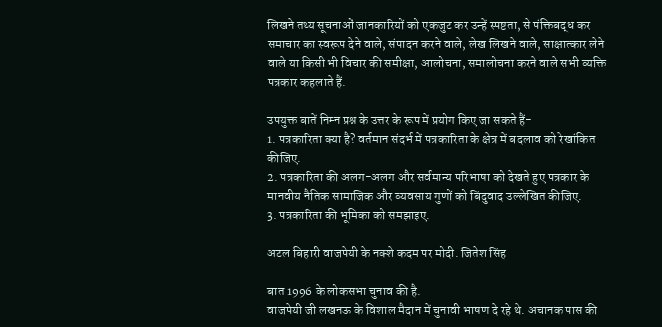लिखने तथ्य सूचनाओं जानकारियों को एकजुट कर उन्हें स्पष्टता, से पंक्तिबद्ध कर समाचार का स्वरूप देने वाले, संपादन करने वाले, लेख लिखने वाले, साक्षात्कार लेने वाले या किसी भी विचार की समीक्षा, आलोचना, समालोचना करने वाले सभी व्यक्ति पत्रकार कहलाते हैं.

उपयुक्त बातें निम्न प्रश्न के उत्तर के रूप में प्रयोग किए जा सकते हैं-
1. पत्रकारिता क्या है? वर्तमान संदर्भ में पत्रकारिता के क्षेत्र में बदलाव को रेखांकित कीजिए.
2. पत्रकारिता की अलग-अलग और सर्वमान्य परिभाषा को देखते हुए पत्रकार के मानवीय नैतिक सामाजिक और व्यवसाय गुणों को बिंदुवाद उल्लेखित कीजिए.
3. पत्रकारिता की भूमिका को समझाइए.

अटल बिहारी वाजपेयी के नक्शे कदम पर मोदी. जितेश सिंह

बात 1996 के लोकसभा चुनाव की है.
वाजपेयी जी लखनऊ के विशाल मैदान में चुनावी भाषण दे रहे थे. अचानक पास की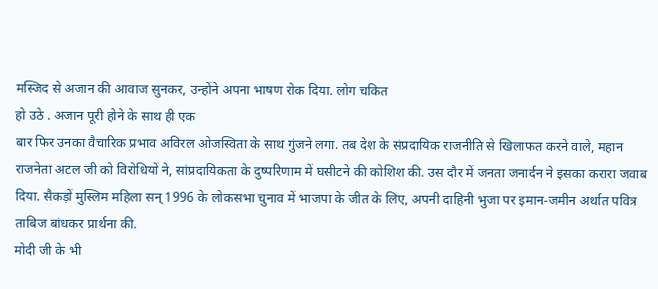मस्जिद से अजान की आवाज सुनकर, उन्होंने अपना भाषण रोक दिया. लोग चकित
हो उठे . अजान पूरी होने के साथ ही एक
बार फिर उनका वैचारिक प्रभाव अविरल ओजस्विता के साथ गुंजने लगा. तब देश के संप्रदायिक राजनीति से खिलाफत करने वाले, महान राजनेता अटल जी को विरोधियों ने, सांप्रदायिकता के दुष्परिणाम में घसीटने की कोशिश की. उस दौर में जनता जनार्दन ने इसका करारा जवाब दिया. सैकड़ों मुस्लिम महिला सन् 1996 के लोकसभा चुनाव में भाजपा के जीत के लिए, अपनी दाहिनी भुजा पर इमान-जमीन अर्थात पवित्र ताबिज बांधकर प्रार्थना की.
मोदी जी के भी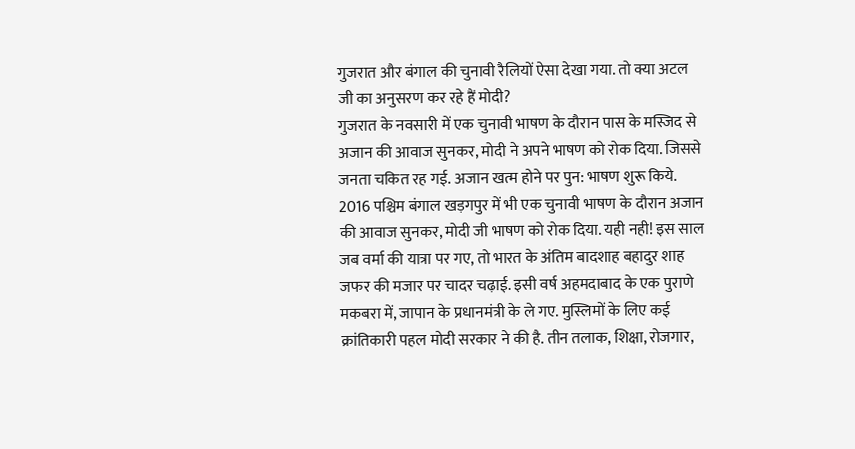गुजरात और बंगाल की चुनावी रैलियों ऐसा देखा गया. तो क्या अटल जी का अनुसरण कर रहे हैं मोदी?
गुजरात के नवसारी में एक चुनावी भाषण के दौरान पास के मस्जिद से अजान की आवाज सुनकर, मोदी ने अपने भाषण को रोक दिया. जिससे जनता चकित रह गई. अजान खत्म होने पर पुन: भाषण शुरू किये. 2016 पश्चिम बंगाल खड़गपुर में भी एक चुनावी भाषण के दौरान अजान की आवाज सुनकर, मोदी जी भाषण को रोक दिया. यही नही! इस साल जब वर्मा की यात्रा पर गए, तो भारत के अंतिम बादशाह बहादुर शाह जफर की मजार पर चादर चढ़ाई. इसी वर्ष अहमदाबाद के एक पुराणे मकबरा में, जापान के प्रधानमंत्री के ले गए. मुस्लिमों के लिए कई क्रांतिकारी पहल मोदी सरकार ने की है. तीन तलाक, शिक्षा, रोजगार,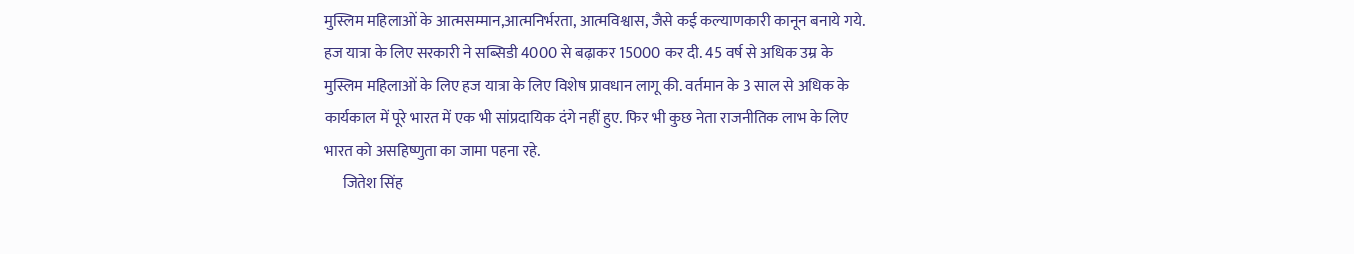मुस्लिम महिलाओं के आत्मसम्मान,आत्मनिर्भरता, आत्मविश्वास, जैसे कई कल्याणकारी कानून बनाये गये. हज यात्रा के लिए सरकारी ने सब्सिडी 4000 से बढ़ाकर 15000 कर दी. 45 वर्ष से अधिक उम्र के मुस्लिम महिलाओं के लिए हज यात्रा के लिए विशेष प्रावधान लागू की. वर्तमान के 3 साल से अधिक के कार्यकाल में पूरे भारत में एक भी सांप्रदायिक दंगे नहीं हुए. फिर भी कुछ नेता राजनीतिक लाभ के लिए भारत को असहिष्णुता का जामा पहना रहे.
      जितेश सिंह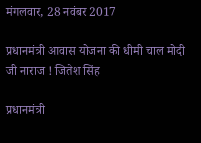मंगलवार, 28 नवंबर 2017

प्रधानमंत्री आवास योजना की धीमी चाल मोदी जी नाराज ! जितेश सिंह

प्रधानमंत्री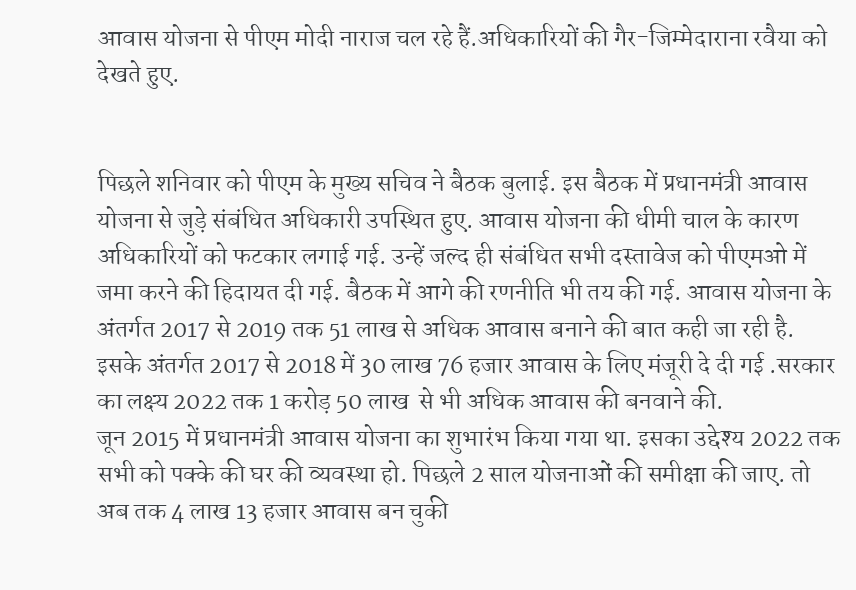आवास योजना से पीएम मोदी नाराज चल रहे हैं.अधिकारियों की गैर-जिम्मेदाराना रवैया को देखते हुए.


पिछले शनिवार को पीएम के मुख्य सचिव ने बैठक बुलाई. इस बैठक में प्रधानमंत्री आवास योजना से जुड़े संबंधित अधिकारी उपस्थित हुए. आवास योजना की धीमी चाल के कारण अधिकारियों को फटकार लगाई गई. उन्हें जल्द ही संबंधित सभी दस्तावेज को पीएमओ में जमा करने की हिदायत दी गई. बैठक में आगे की रणनीति भी तय की गई. आवास योजना के अंतर्गत 2017 से 2019 तक 51 लाख से अधिक आवास बनाने की बात कही जा रही है. इसके अंतर्गत 2017 से 2018 में 30 लाख 76 हजार आवास के लिए मंजूरी दे दी गई .सरकार का लक्ष्य 2022 तक 1 करोड़ 50 लाख  से भी अधिक आवास की बनवाने की.
जून 2015 में प्रधानमंत्री आवास योजना का शुभारंभ किया गया था. इसका उद्देश्य 2022 तक सभी को पक्के की घर की व्यवस्था हो. पिछले 2 साल योजनाओं की समीक्षा की जाए. तो अब तक 4 लाख 13 हजार आवास बन चुकी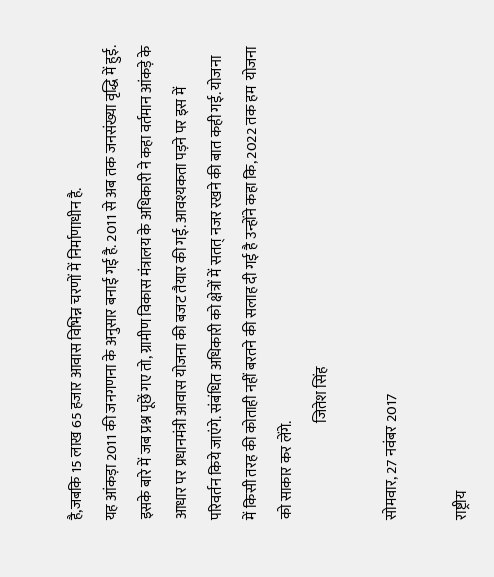है,जबकि 15 लाख 65 हजार आवास विभिन्न चरणों में निर्माणाधीन है.
यह आंकड़ा 2011 की जनगणना के अनुसार बनाई गई है. 2011 से अब तक जनसंख्या वृद्धि में हुई. इसके बारे में जब प्रश्न पूछें गए तो, ग्रामीण विकास मंत्रालय के अधिकारी ने कहा वर्तमान आंकड़े के आधार पर प्रधानमंत्री आवास योजना की बजट तैयार की गई. आवश्यकता पड़ने पर इस में परिवर्तन किये जाएंगे. संबंधित अधिकारी को क्षेत्रों में सतत् नजर रखने की बात कही गई. योजना में किसी तरह की कोताही नहीं बरतने की सलाह दी गई है उन्होंने कहा कि, 2022 तक हम  योजना को साकार कर लेंगे.
                                  जितेश सिंह

सोमवार, 27 नवंबर 2017

राष्ट्रीय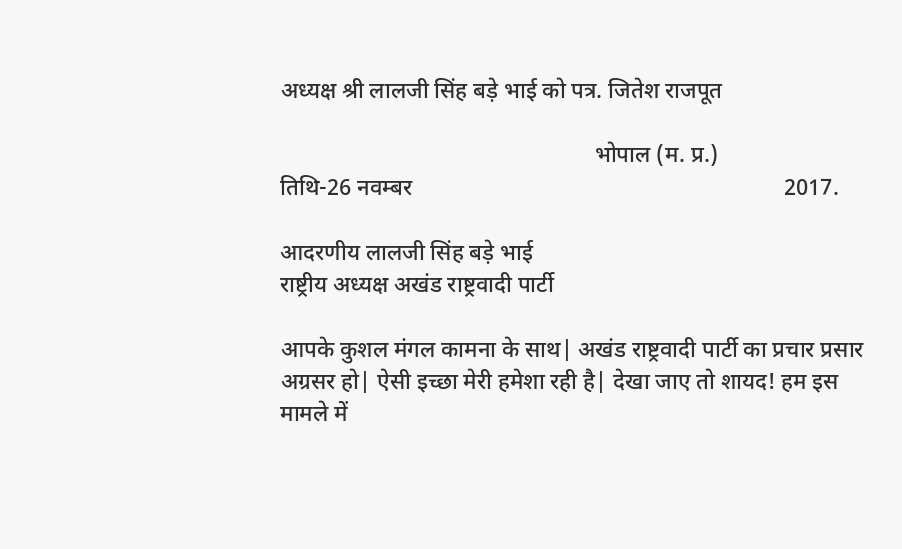अध्यक्ष श्री लालजी सिंह बड़े भाई को पत्र. जितेश राजपूत

                                                       भोपाल (म. प्र.)                                                         तिथि-26 नवम्बर                                                                 2017.

आदरणीय लालजी सिंह बड़े भाई
राष्ट्रीय अध्यक्ष अखंड राष्ट्रवादी पार्टी

आपके कुशल मंगल कामना के साथ| अखंड राष्ट्रवादी पार्टी का प्रचार प्रसार अग्रसर हो| ऐसी इच्छा मेरी हमेशा रही है| देखा जाए तो शायद! हम इस मामले में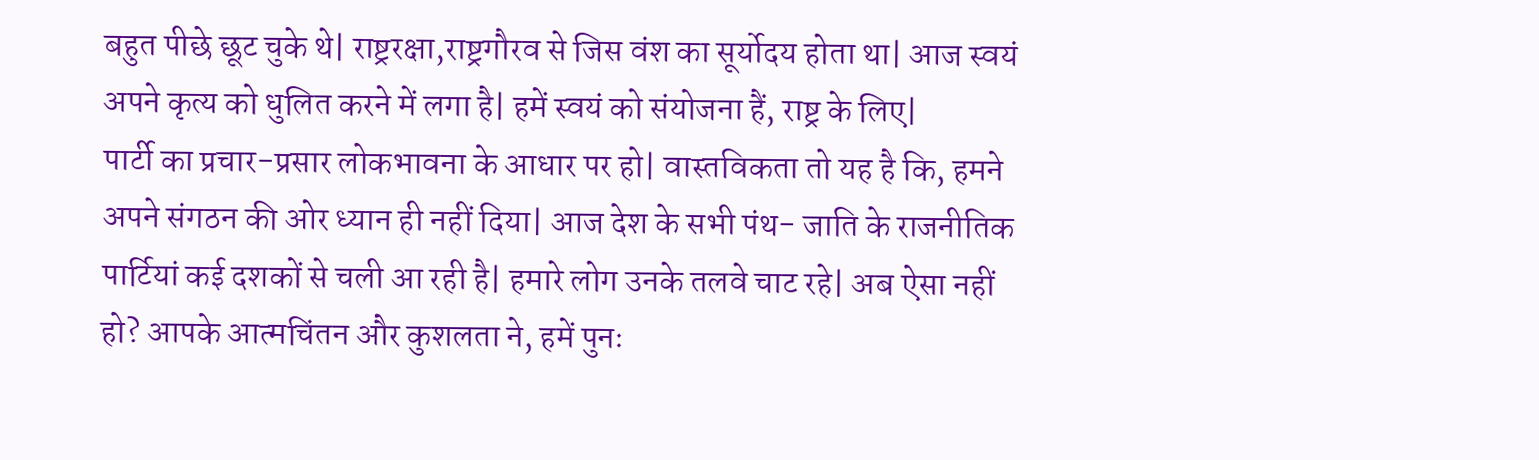बहुत पीछे छूट चुके थे| राष्ट्ररक्षा,राष्ट्रगौरव से जिस वंश का सूर्योदय होता था| आज स्वयं अपने कृत्य को धुलित करने में लगा है| हमें स्वयं को संयोजना हैं, राष्ट्र के लिए|
पार्टी का प्रचार-प्रसार लोकभावना के आधार पर हो| वास्तविकता तो यह है कि, हमने अपने संगठन की ओर ध्यान ही नहीं दिया| आज देश के सभी पंथ- जाति के राजनीतिक पार्टियां कई दशकों से चली आ रही है| हमारे लोग उनके तलवे चाट रहे| अब ऐसा नहीं हो? आपके आत्मचिंतन और कुशलता ने, हमें पुनः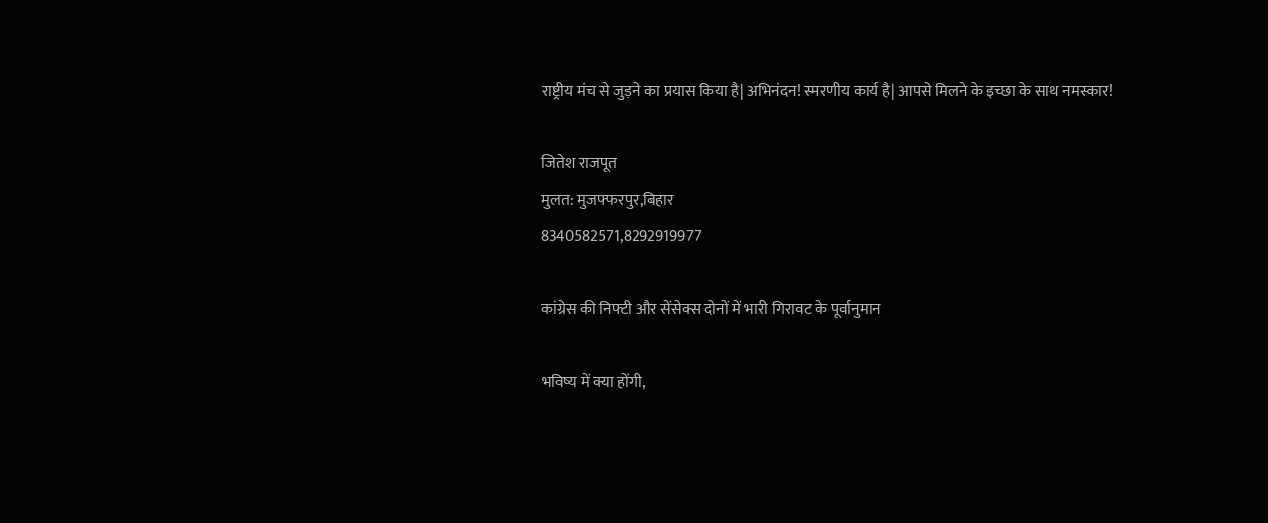राष्ट्रीय मंच से जुड़ने का प्रयास किया है| अभिनंदन! स्मरणीय कार्य है| आपसे मिलने के इच्छा के साथ नमस्कार!

जितेश राजपूत
मुलत: मुजफ्फरपुर,बिहार
8340582571,8292919977

कांग्रेस की निफ्टी और सेंसेक्स दोनों में भारी गिरावट के पूर्वानुमान

भविष्य में क्या होंगी,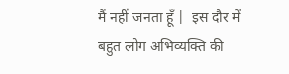मैं नहीं जनता हूँ |  इस दौर में बहुत लोग अभिव्यक्ति की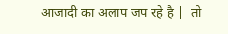आजादी का अलाप जप रहे है |  तो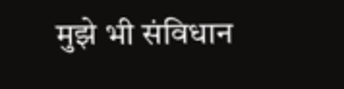मुझे भी संविधान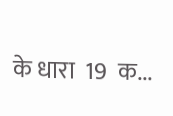के धारा  19  क...